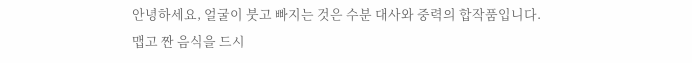안녕하세요, 얼굴이 붓고 빠지는 것은 수분 대사와 중력의 합작품입니다.
맵고 짠 음식을 드시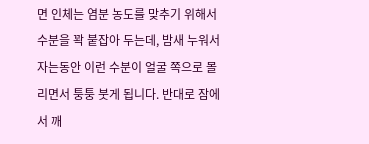면 인체는 염분 농도를 맞추기 위해서 수분을 꽉 붙잡아 두는데, 밤새 누워서 자는동안 이런 수분이 얼굴 쪽으로 몰리면서 퉁퉁 붓게 됩니다. 반대로 잠에서 깨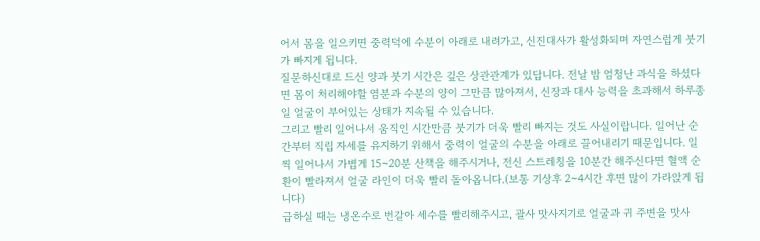어서 몸을 일으키면 중력덕에 수분이 아래로 내려가고, 신진대사가 활성화되며 자연스럽게 붓기가 빠지게 됩니다.
질문하신대로 드신 양과 붓기 시간은 깊은 상관관계가 있답니다. 전날 밤 엄청난 과식을 하셨다면 몸이 처리해야할 염분과 수분의 양이 그만큼 많아져서, 신장과 대사 능력을 초과해서 하루종일 얼굴이 부어있는 상태가 지속될 수 있습니다.
그리고 빨리 일어나서 움직인 시간만큼 붓기가 더욱 빨리 빠지는 것도 사실이랍니다. 일어난 순간부터 직립 자세를 유지하기 위해서 중력이 얼굴의 수분을 아래로 끌어내리기 때문입니다. 일찍 일어나서 가볍게 15~20분 산책을 해주시거나, 전신 스트레칭을 10분간 해주신다면 혈액 순환이 빨라져서 얼굴 라인이 더욱 빨리 돌아옵니다.(보통 기상후 2~4시간 후면 많이 가라앉게 됩니다)
급하실 때는 냉온수로 번갈아 세수를 빨리해주시고, 괄사 맛사지기로 얼굴과 귀 주변을 맛사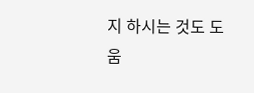지 하시는 것도 도움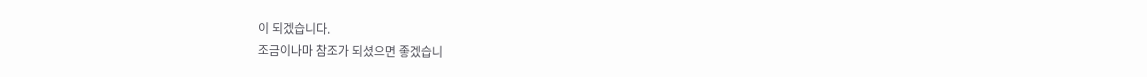이 되겠습니다.
조금이나마 참조가 되셨으면 좋겠습니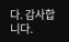다. 감사합니다.